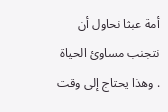أمة عبثا نحاول أن نتجنب مساوئ الحياة . وهذا يحتاج إلى وقت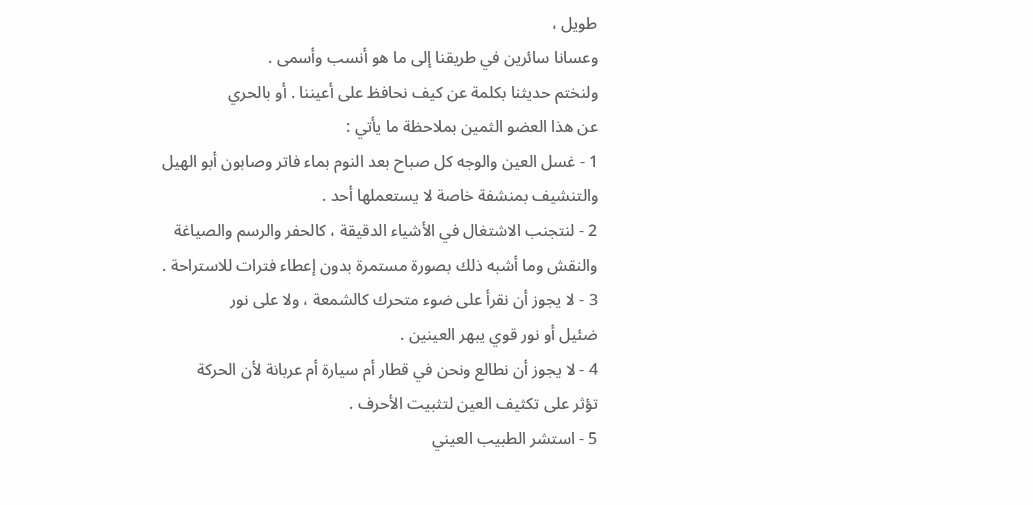طويل ،
وعسانا سائرين في طريقنا إلى ما هو أنسب وأسمى .
ولنختم حديثنا بكلمة عن كيف نحافظ على أعيننا . أو بالحري
عن هذا العضو الثمين بملاحظة ما يأتي :
1 - غسل العين والوجه كل صباح بعد النوم بماء فاتر وصابون أبو الهيل
والتنشيف بمنشفة خاصة لا يستعملها أحد .
2 - لنتجنب الاشتغال في الأشياء الدقيقة ، كالحفر والرسم والصياغة
والنقش وما أشبه ذلك بصورة مستمرة بدون إعطاء فترات للاستراحة .
3 - لا يجوز أن نقرأ على ضوء متحرك كالشمعة ، ولا على نور
ضئيل أو نور قوي يبهر العينين .
4 - لا يجوز أن نطالع ونحن في قطار أم سيارة أم عربانة لأن الحركة
تؤثر على تكثيف العين لتثبيت الأحرف .
5 - استشر الطبيب العيني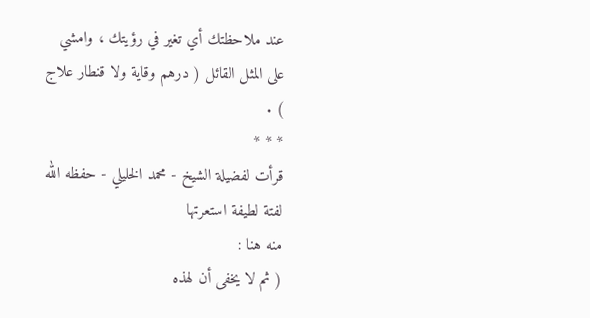عند ملاحظتك أي تغير في رؤيتك ، وامشي
على المثل القائل ( درهم وقاية ولا قنطار علاج ) .
* * *
قرأت لفضيلة الشيخ - محمد الخليلي - حفظه الله لفتة لطيفة استعرتها
منه هنا :
( ثم لا يخفى أن لهذه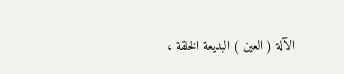الآلة ( العين ) البديعة الخلقة ،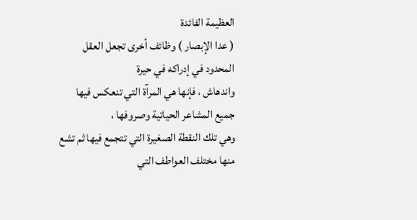العظيمة الفائدة
( عدا الإبصار ) وظائف أخرى تجعل العقل المحدود في إدراكه في حيرة
واندهاش ، فإنها هي المرآة التي تنعكس فيها جميع المشاعر الحياتية وصروفها ،
وهي تلك النقطة الصغيرة التي تتجمع فيها ثم تشع منها مختلف العواطف التي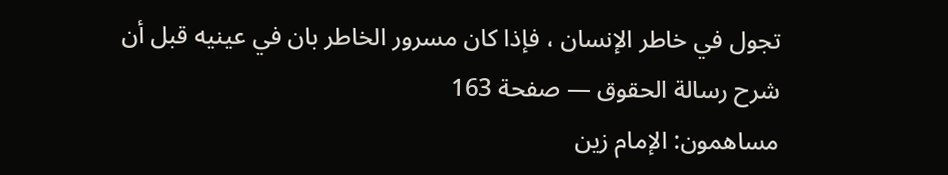تجول في خاطر الإنسان ، فإذا كان مسرور الخاطر بان في عينيه قبل أن
شرح رسالة الحقوق — صفحة 163
مساهمون: الإمام زين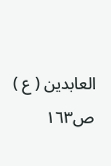العابدين ( ع )
ص١٦٣